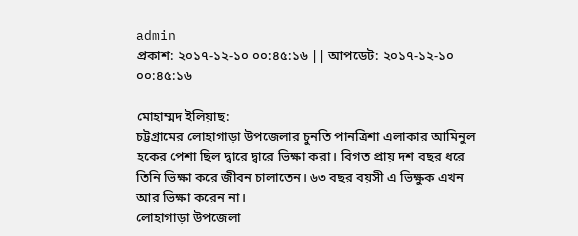admin
প্রকাশ: ২০১৭-১২-১০ ০০:৪৫:১৬ || আপডেট: ২০১৭-১২-১০ ০০:৪৫:১৬

মোহাম্মদ ইলিয়াছ:
চট্টগ্রামের লোহাগাড়া উপজেলার চুনতি পানত্রিশা এলাকার আমিনুল হকের পেশা ছিল দ্বারে দ্বারে ভিক্ষা করা। বিগত প্রায় দশ বছর ধরে তিনি ভিক্ষা করে জীবন চালাতেন। ৬৩ বছর বয়সী এ ভিক্ষুক এখন আর ভিক্ষা করেন না।
লোহাগাড়া উপজেলা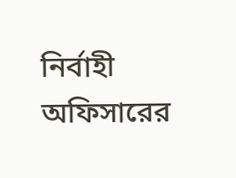নির্বাহী অফিসারের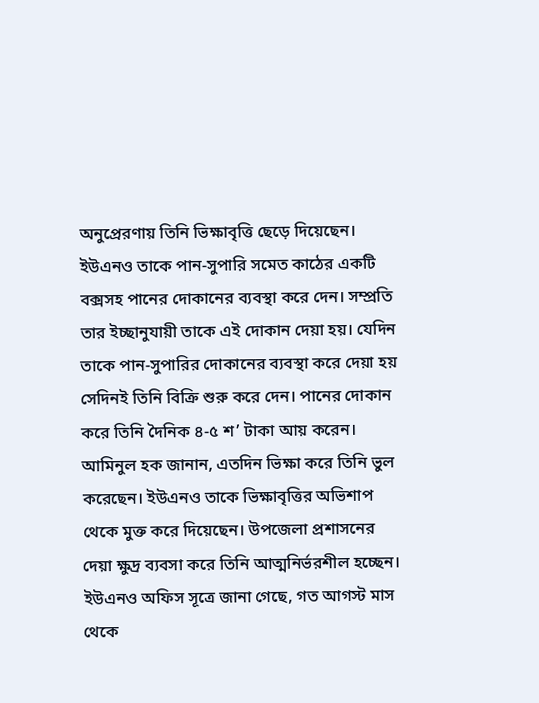অনুপ্রেরণায় তিনি ভিক্ষাবৃত্তি ছেড়ে দিয়েছেন। ইউএনও তাকে পান-সুপারি সমেত কাঠের একটি বক্সসহ পানের দোকানের ব্যবস্থা করে দেন। সম্প্রতি তার ইচ্ছানুযায়ী তাকে এই দোকান দেয়া হয়। যেদিন তাকে পান-সুপারির দোকানের ব্যবস্থা করে দেয়া হয় সেদিনই তিনি বিক্রি শুরু করে দেন। পানের দোকান করে তিনি দৈনিক ৪-৫ শ’ টাকা আয় করেন।
আমিনুল হক জানান, এতদিন ভিক্ষা করে তিনি ভুল করেছেন। ইউএনও তাকে ভিক্ষাবৃত্তির অভিশাপ থেকে মুক্ত করে দিয়েছেন। উপজেলা প্রশাসনের দেয়া ক্ষুদ্র ব্যবসা করে তিনি আত্মনির্ভরশীল হচ্ছেন।
ইউএনও অফিস সূত্রে জানা গেছে, গত আগস্ট মাস থেকে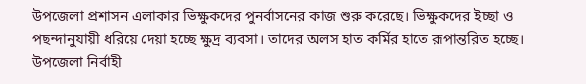উপজেলা প্রশাসন এলাকার ভিক্ষুকদের পুনর্বাসনের কাজ শুরু করেছে। ভিক্ষুকদের ইচ্ছা ও পছন্দানুযায়ী ধরিয়ে দেয়া হচ্ছে ক্ষুদ্র ব্যবসা। তাদের অলস হাত কর্মির হাতে রূপান্তরিত হচ্ছে।
উপজেলা নির্বাহী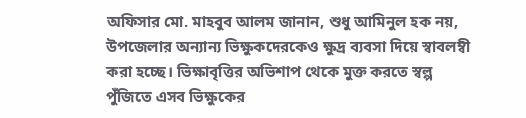অফিসার মো. মাহবুব আলম জানান, শুধু আমিনুল হক নয়, উপজেলার অন্যান্য ভিক্ষুকদেরকেও ক্ষুদ্র ব্যবসা দিয়ে স্বাবলম্বী করা হচ্ছে। ভিক্ষাবৃত্তির অভিশাপ থেকে মুক্ত করতে স্বল্প পুঁজিতে এসব ভিক্ষুকের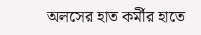অলসের হাত কর্মীর হাতে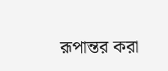রূপান্তর করা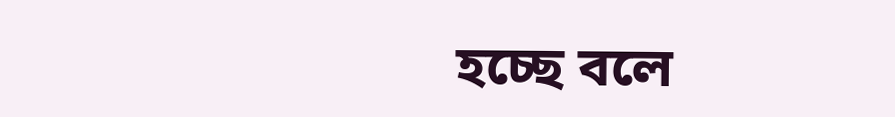হচ্ছে বলে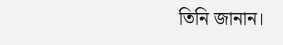তিনি জানান।